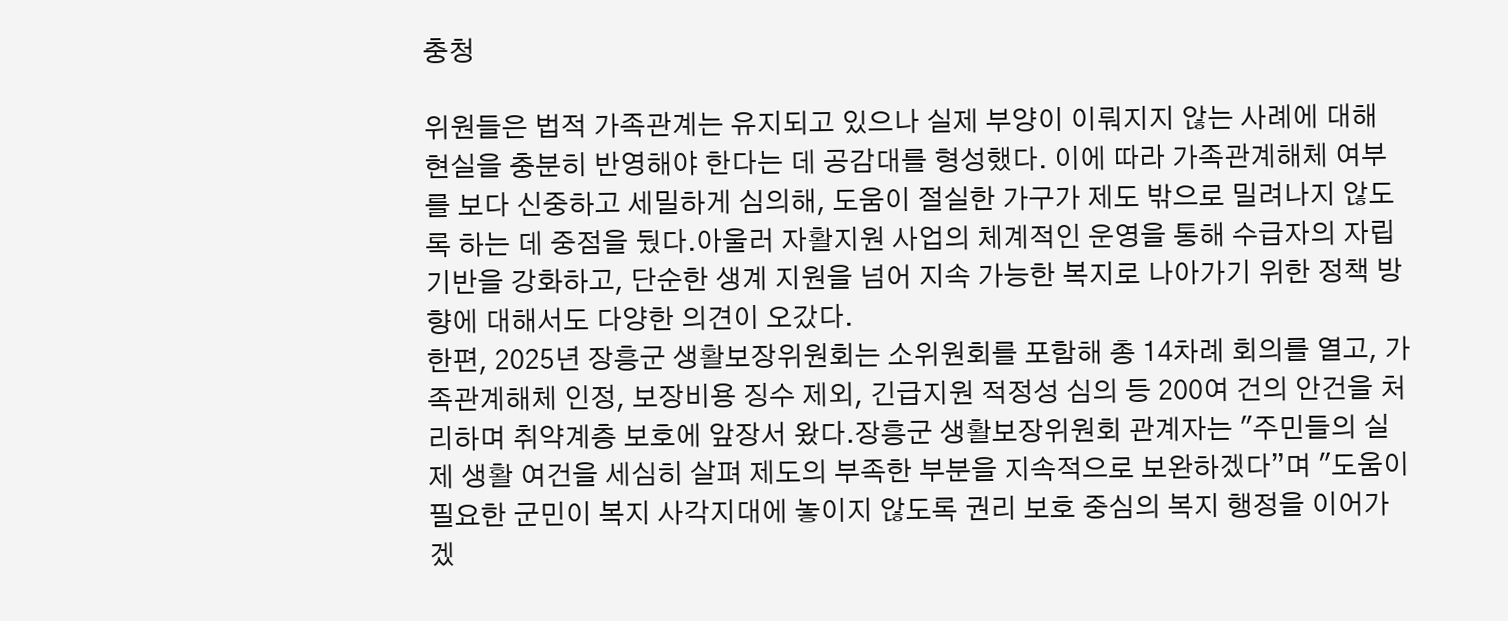충청

위원들은 법적 가족관계는 유지되고 있으나 실제 부양이 이뤄지지 않는 사례에 대해 현실을 충분히 반영해야 한다는 데 공감대를 형성했다. 이에 따라 가족관계해체 여부를 보다 신중하고 세밀하게 심의해, 도움이 절실한 가구가 제도 밖으로 밀려나지 않도록 하는 데 중점을 뒀다.아울러 자활지원 사업의 체계적인 운영을 통해 수급자의 자립 기반을 강화하고, 단순한 생계 지원을 넘어 지속 가능한 복지로 나아가기 위한 정책 방향에 대해서도 다양한 의견이 오갔다.
한편, 2025년 장흥군 생활보장위원회는 소위원회를 포함해 총 14차례 회의를 열고, 가족관계해체 인정, 보장비용 징수 제외, 긴급지원 적정성 심의 등 200여 건의 안건을 처리하며 취약계층 보호에 앞장서 왔다.장흥군 생활보장위원회 관계자는 "주민들의 실제 생활 여건을 세심히 살펴 제도의 부족한 부분을 지속적으로 보완하겠다”며 "도움이 필요한 군민이 복지 사각지대에 놓이지 않도록 권리 보호 중심의 복지 행정을 이어가겠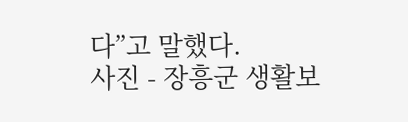다”고 말했다.
사진 - 장흥군 생활보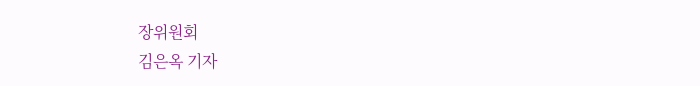장위원회
김은옥 기자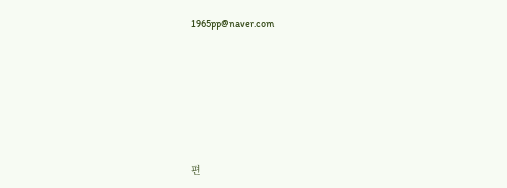1965pp@naver.com






편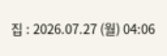집 : 2026.07.27 (월) 04:06